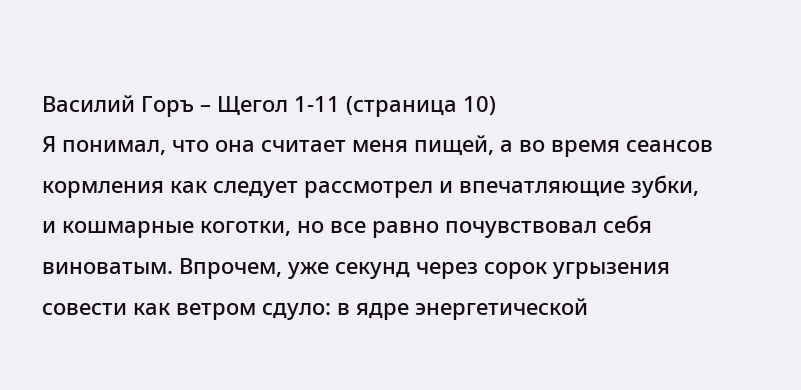Василий Горъ – Щегол 1-11 (страница 10)
Я понимал, что она считает меня пищей, а во время сеансов кормления как следует рассмотрел и впечатляющие зубки, и кошмарные коготки, но все равно почувствовал себя виноватым. Впрочем, уже секунд через сорок угрызения совести как ветром сдуло: в ядре энергетической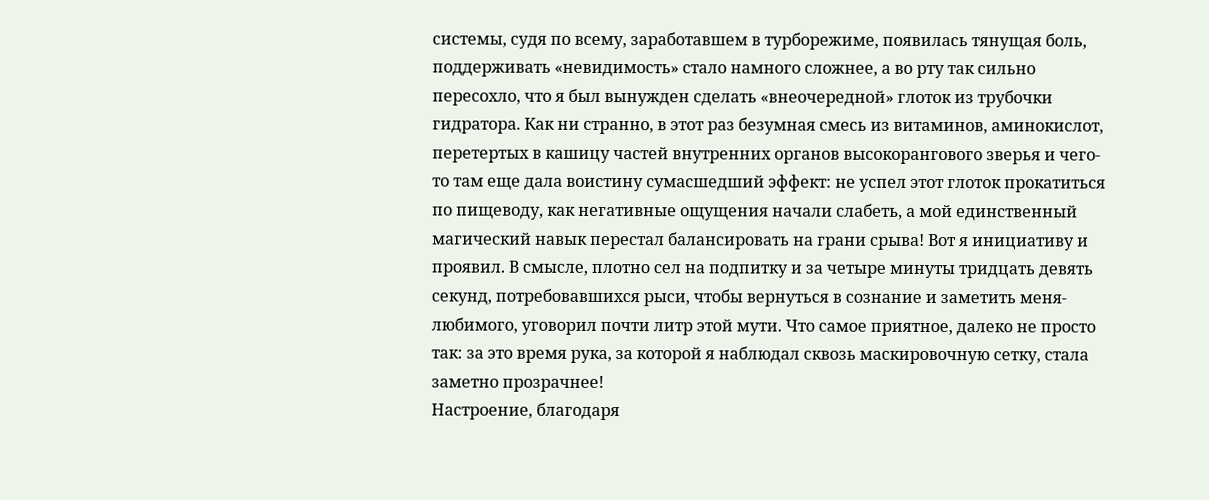системы, судя по всему, заработавшем в турборежиме, появилась тянущая боль, поддерживать «невидимость» стало намного сложнее, а во рту так сильно пересохло, что я был вынужден сделать «внеочередной» глоток из трубочки гидратора. Как ни странно, в этот раз безумная смесь из витаминов, аминокислот, перетертых в кашицу частей внутренних органов высокорангового зверья и чего-то там еще дала воистину сумасшедший эффект: не успел этот глоток прокатиться по пищеводу, как негативные ощущения начали слабеть, а мой единственный магический навык перестал балансировать на грани срыва! Вот я инициативу и проявил. В смысле, плотно сел на подпитку и за четыре минуты тридцать девять секунд, потребовавшихся рыси, чтобы вернуться в сознание и заметить меня-любимого, уговорил почти литр этой мути. Что самое приятное, далеко не просто так: за это время рука, за которой я наблюдал сквозь маскировочную сетку, стала заметно прозрачнее!
Настроение, благодаря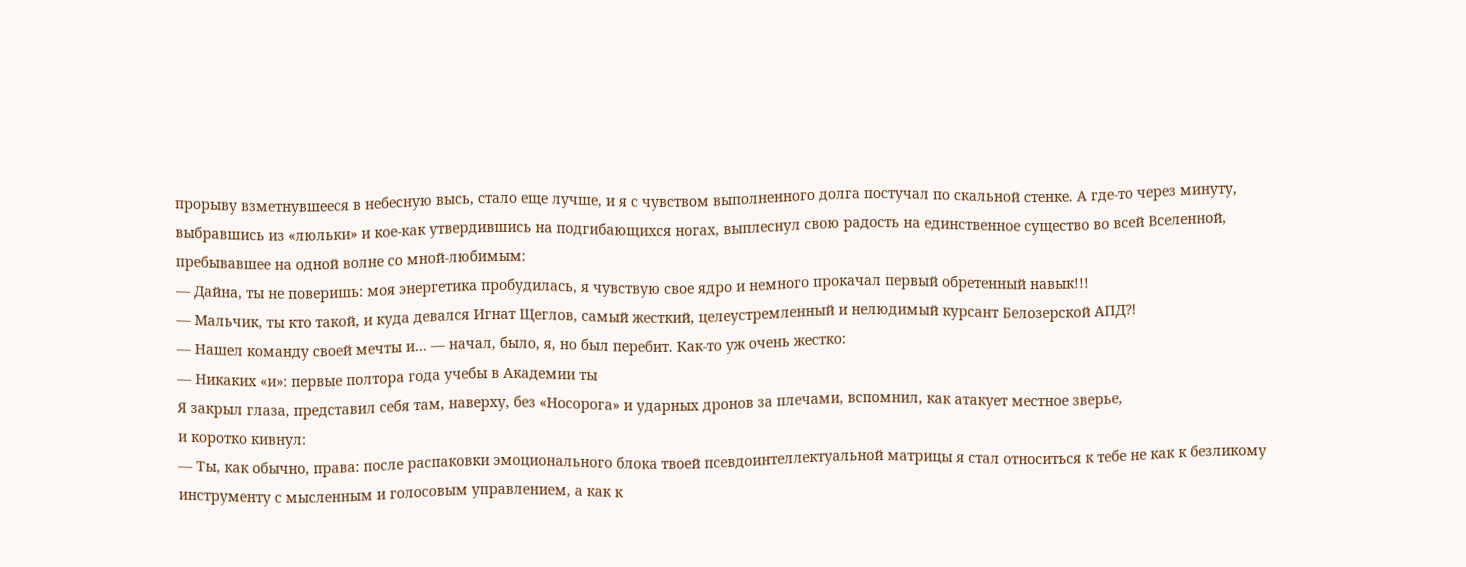прорыву взметнувшееся в небесную высь, стало еще лучше, и я с чувством выполненного долга постучал по скальной стенке. А где-то через минуту, выбравшись из «люльки» и кое-как утвердившись на подгибающихся ногах, выплеснул свою радость на единственное существо во всей Вселенной, пребывавшее на одной волне со мной-любимым:
— Дайна, ты не поверишь: моя энергетика пробудилась, я чувствую свое ядро и немного прокачал первый обретенный навык!!!
— Мальчик, ты кто такой, и куда девался Игнат Щеглов, самый жесткий, целеустремленный и нелюдимый курсант Белозерской АПД⁈
— Нашел команду своей мечты и… — начал, было, я, но был перебит. Как-то уж очень жестко:
— Никаких «и»: первые полтора года учебы в Академии ты
Я закрыл глаза, представил себя там, наверху, без «Носорога» и ударных дронов за плечами, вспомнил, как атакует местное зверье,
и коротко кивнул:
— Ты, как обычно, права: после распаковки эмоционального блока твоей псевдоинтеллектуальной матрицы я стал относиться к тебе не как к безликому инструменту с мысленным и голосовым управлением, а как к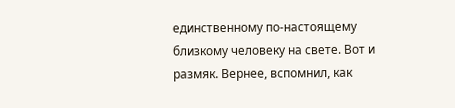единственному по-настоящему близкому человеку на свете. Вот и размяк. Вернее, вспомнил, как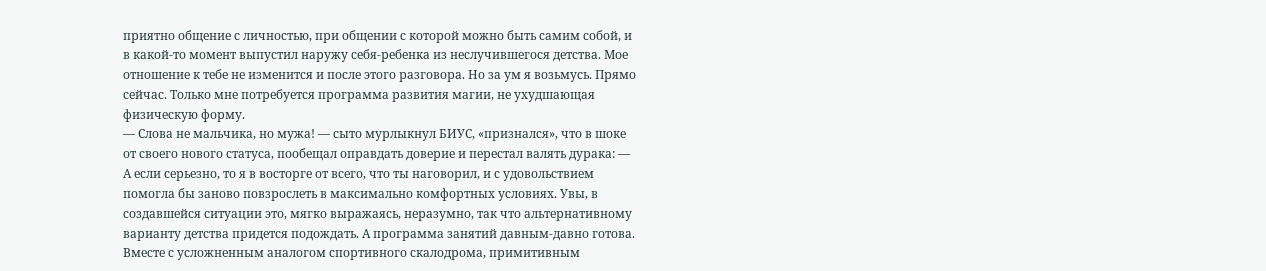приятно общение с личностью, при общении с которой можно быть самим собой, и в какой-то момент выпустил наружу себя-ребенка из неслучившегося детства. Мое отношение к тебе не изменится и после этого разговора. Но за ум я возьмусь. Прямо сейчас. Только мне потребуется программа развития магии, не ухудшающая физическую форму.
— Слова не мальчика, но мужа! — сыто мурлыкнул БИУС, «признался», что в шоке от своего нового статуса, пообещал оправдать доверие и перестал валять дурака: — А если серьезно, то я в восторге от всего, что ты наговорил, и с удовольствием помогла бы заново повзрослеть в максимально комфортных условиях. Увы, в создавшейся ситуации это, мягко выражаясь, неразумно, так что альтернативному варианту детства придется подождать. А программа занятий давным-давно готова. Вместе с усложненным аналогом спортивного скалодрома, примитивным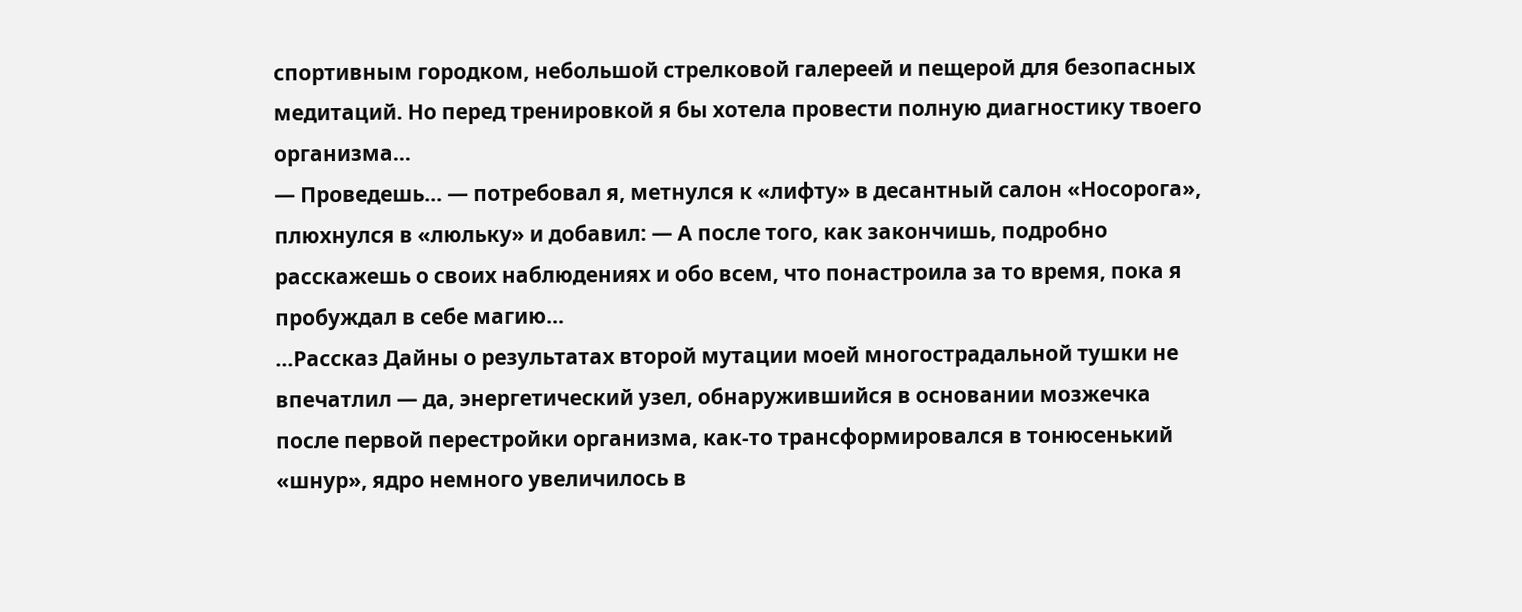спортивным городком, небольшой стрелковой галереей и пещерой для безопасных медитаций. Но перед тренировкой я бы хотела провести полную диагностику твоего организма…
— Проведешь… — потребовал я, метнулся к «лифту» в десантный салон «Носорога», плюхнулся в «люльку» и добавил: — А после того, как закончишь, подробно расскажешь о своих наблюдениях и обо всем, что понастроила за то время, пока я пробуждал в себе магию…
…Рассказ Дайны о результатах второй мутации моей многострадальной тушки не впечатлил — да, энергетический узел, обнаружившийся в основании мозжечка после первой перестройки организма, как-то трансформировался в тонюсенький «шнур», ядро немного увеличилось в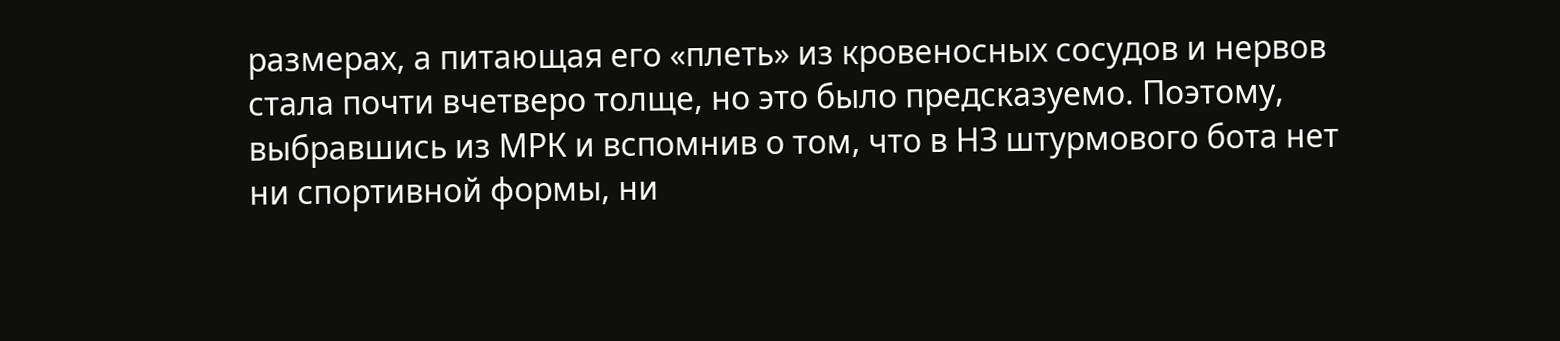размерах, а питающая его «плеть» из кровеносных сосудов и нервов стала почти вчетверо толще, но это было предсказуемо. Поэтому, выбравшись из МРК и вспомнив о том, что в НЗ штурмового бота нет ни спортивной формы, ни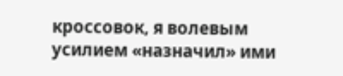кроссовок, я волевым усилием «назначил» ими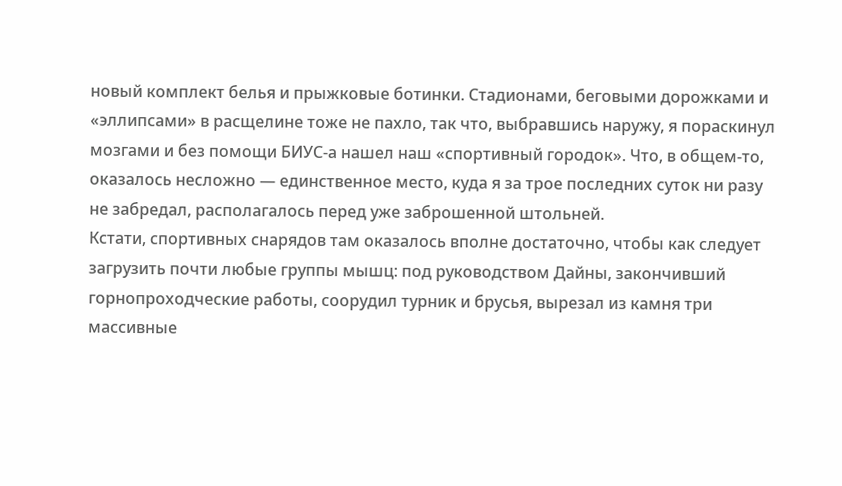новый комплект белья и прыжковые ботинки. Стадионами, беговыми дорожками и «эллипсами» в расщелине тоже не пахло, так что, выбравшись наружу, я пораскинул мозгами и без помощи БИУС-а нашел наш «спортивный городок». Что, в общем-то, оказалось несложно — единственное место, куда я за трое последних суток ни разу не забредал, располагалось перед уже заброшенной штольней.
Кстати, спортивных снарядов там оказалось вполне достаточно, чтобы как следует загрузить почти любые группы мышц: под руководством Дайны, закончивший горнопроходческие работы, соорудил турник и брусья, вырезал из камня три массивные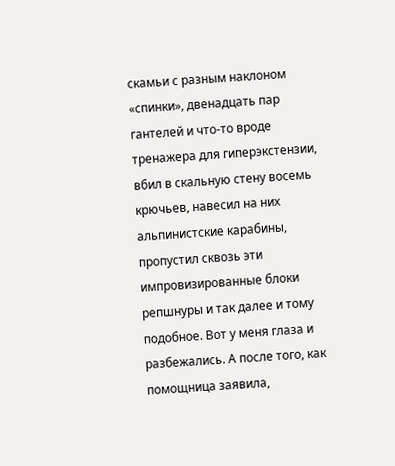скамьи с разным наклоном «спинки», двенадцать пар гантелей и что-то вроде тренажера для гиперэкстензии, вбил в скальную стену восемь крючьев, навесил на них альпинистские карабины, пропустил сквозь эти импровизированные блоки репшнуры и так далее и тому подобное. Вот у меня глаза и разбежались. А после того, как помощница заявила,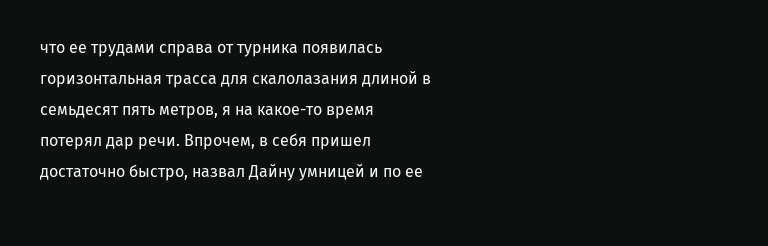что ее трудами справа от турника появилась горизонтальная трасса для скалолазания длиной в семьдесят пять метров, я на какое-то время потерял дар речи. Впрочем, в себя пришел достаточно быстро, назвал Дайну умницей и по ее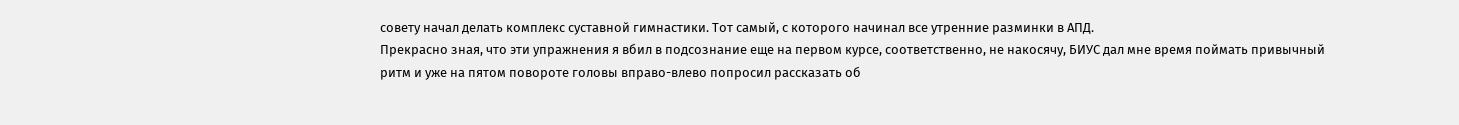совету начал делать комплекс суставной гимнастики. Тот самый, с которого начинал все утренние разминки в АПД.
Прекрасно зная, что эти упражнения я вбил в подсознание еще на первом курсе, соответственно, не накосячу, БИУС дал мне время поймать привычный ритм и уже на пятом повороте головы вправо-влево попросил рассказать об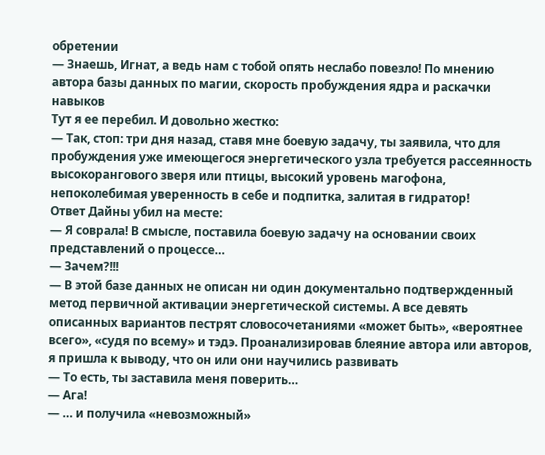обретении
— Знаешь, Игнат, а ведь нам с тобой опять неслабо повезло! По мнению автора базы данных по магии, скорость пробуждения ядра и раскачки навыков
Тут я ее перебил. И довольно жестко:
— Так, стоп: три дня назад, ставя мне боевую задачу, ты заявила, что для пробуждения уже имеющегося энергетического узла требуется рассеянность высокорангового зверя или птицы, высокий уровень магофона, непоколебимая уверенность в себе и подпитка, залитая в гидратор!
Ответ Дайны убил на месте:
— Я соврала! В смысле, поставила боевую задачу на основании своих представлений о процессе…
— Зачем?!!!
— В этой базе данных не описан ни один документально подтвержденный метод первичной активации энергетической системы. А все девять описанных вариантов пестрят словосочетаниями «может быть», «вероятнее всего», «судя по всему» и тэдэ. Проанализировав блеяние автора или авторов, я пришла к выводу, что он или они научились развивать
— То есть, ты заставила меня поверить…
— Ага!
— … и получила «невозможный»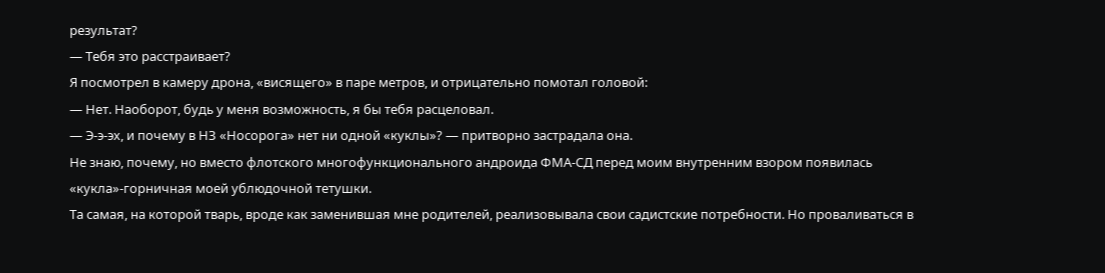результат?
— Тебя это расстраивает?
Я посмотрел в камеру дрона, «висящего» в паре метров, и отрицательно помотал головой:
— Нет. Наоборот, будь у меня возможность, я бы тебя расцеловал.
— Э-э-эх, и почему в НЗ «Носорога» нет ни одной «куклы»? — притворно застрадала она.
Не знаю, почему, но вместо флотского многофункционального андроида ФМА-СД перед моим внутренним взором появилась «кукла»-горничная моей ублюдочной тетушки.
Та самая, на которой тварь, вроде как заменившая мне родителей, реализовывала свои садистские потребности. Но проваливаться в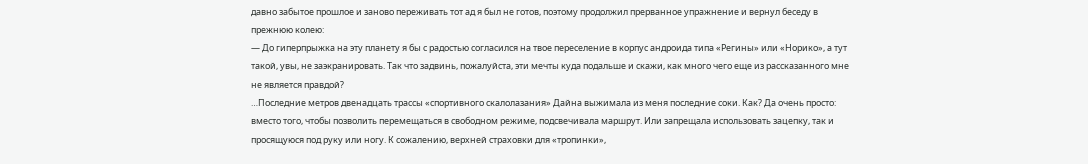давно забытое прошлое и заново переживать тот ад я был не готов, поэтому продолжил прерванное упражнение и вернул беседу в прежнюю колею:
— До гиперпрыжка на эту планету я бы с радостью согласился на твое переселение в корпус андроида типа «Регины» или «Норико», а тут такой, увы, не заэкранировать. Так что задвинь, пожалуйста, эти мечты куда подальше и скажи, как много чего еще из рассказанного мне не является правдой?
…Последние метров двенадцать трассы «спортивного скалолазания» Дайна выжимала из меня последние соки. Как? Да очень просто: вместо того, чтобы позволить перемещаться в свободном режиме, подсвечивала маршрут. Или запрещала использовать зацепку, так и просящуюся под руку или ногу. К сожалению, верхней страховки для «тропинки»,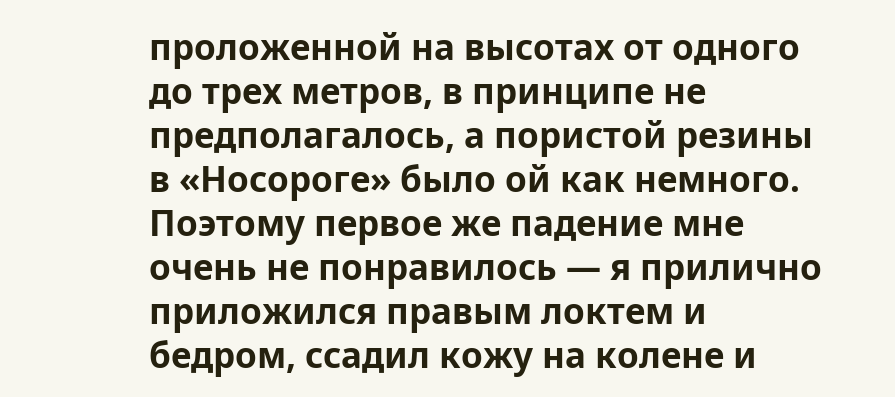проложенной на высотах от одного до трех метров, в принципе не предполагалось, а пористой резины в «Носороге» было ой как немного. Поэтому первое же падение мне очень не понравилось — я прилично приложился правым локтем и бедром, ссадил кожу на колене и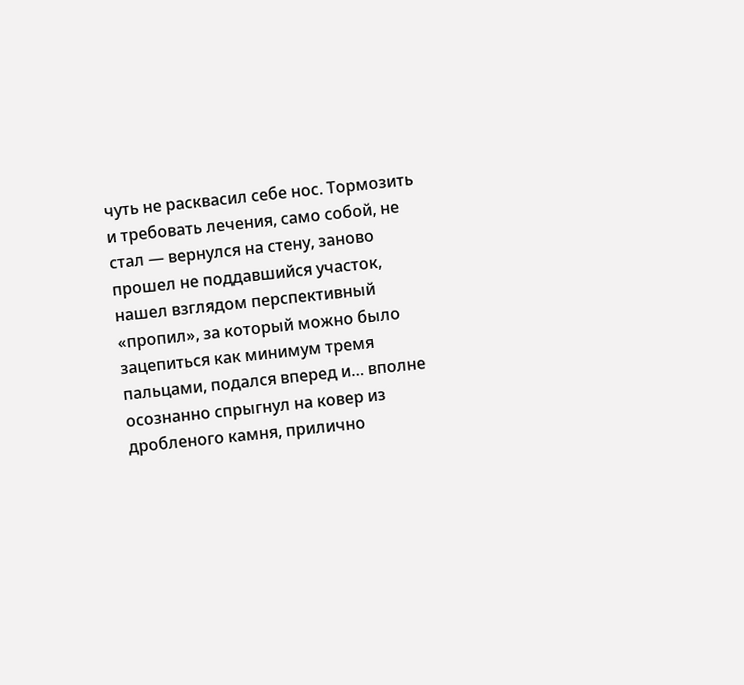чуть не расквасил себе нос. Тормозить и требовать лечения, само собой, не стал — вернулся на стену, заново прошел не поддавшийся участок, нашел взглядом перспективный «пропил», за который можно было зацепиться как минимум тремя пальцами, подался вперед и… вполне осознанно спрыгнул на ковер из дробленого камня, прилично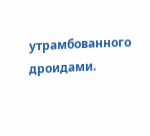утрамбованного дроидами.